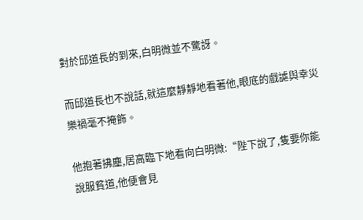對於邱道長的到來,白明微並不驚訝。

而邱道長也不說話,就這麼靜靜地看著他,眼底的戲謔與幸災樂禍毫不掩飾。

他抱著拂塵,居高臨下地看向白明微:“陛下說了,隻要你能說服貧道,他便會見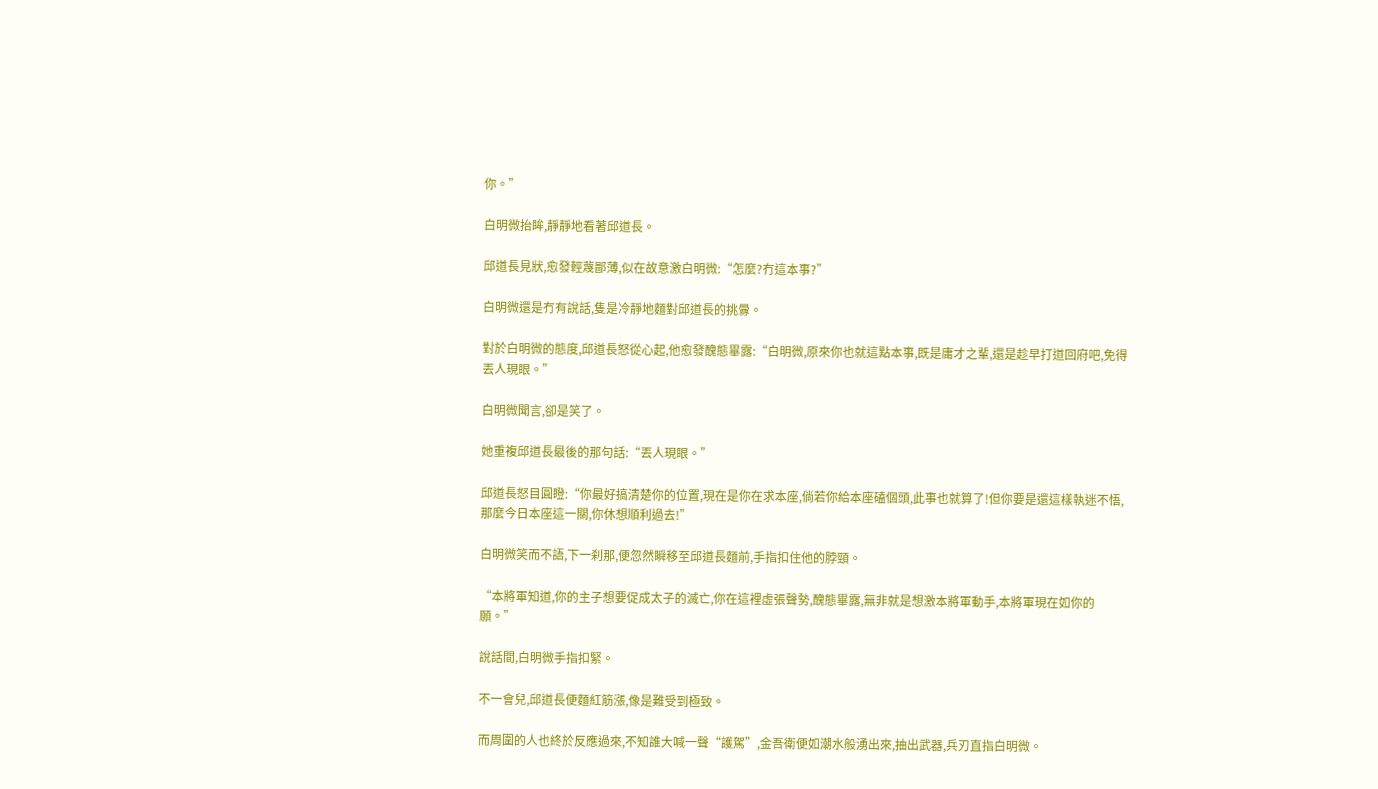你。”

白明微抬眸,靜靜地看著邱道長。

邱道長見狀,愈發輕蔑鄙薄,似在故意激白明微:“怎麼?冇這本事?”

白明微還是冇有說話,隻是冷靜地麵對邱道長的挑釁。

對於白明微的態度,邱道長怒從心起,他愈發醜態畢露:“白明微,原來你也就這點本事,既是庸才之輩,還是趁早打道回府吧,免得丟人現眼。”

白明微聞言,卻是笑了。

她重複邱道長最後的那句話:“丟人現眼。”

邱道長怒目圓瞪:“你最好搞清楚你的位置,現在是你在求本座,倘若你給本座磕個頭,此事也就算了!但你要是還這樣執迷不悟,那麼今日本座這一關,你休想順利過去!”

白明微笑而不語,下一刹那,便忽然瞬移至邱道長麵前,手指扣住他的脖頸。

“本將軍知道,你的主子想要促成太子的滅亡,你在這裡虛張聲勢,醜態畢露,無非就是想激本將軍動手,本將軍現在如你的願。”

說話間,白明微手指扣緊。

不一會兒,邱道長便麵紅筋漲,像是難受到極致。

而周圍的人也終於反應過來,不知誰大喊一聲“護駕”,金吾衛便如潮水般湧出來,抽出武器,兵刃直指白明微。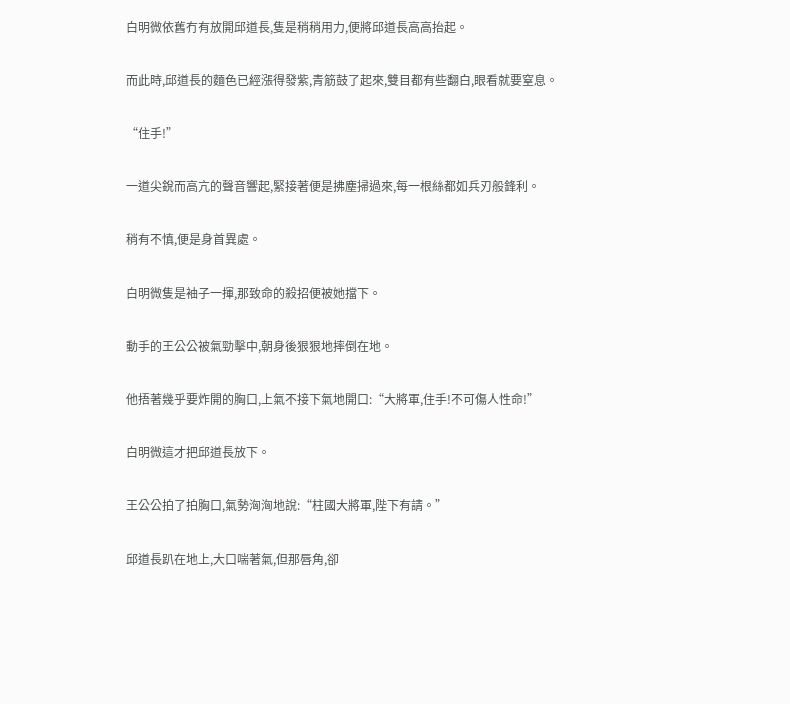白明微依舊冇有放開邱道長,隻是稍稍用力,便將邱道長高高抬起。

而此時,邱道長的麵色已經漲得發紫,青筋鼓了起來,雙目都有些翻白,眼看就要窒息。

“住手!”

一道尖銳而高亢的聲音響起,緊接著便是拂塵掃過來,每一根絲都如兵刃般鋒利。

稍有不慎,便是身首異處。

白明微隻是袖子一揮,那致命的殺招便被她擋下。

動手的王公公被氣勁擊中,朝身後狠狠地摔倒在地。

他捂著幾乎要炸開的胸口,上氣不接下氣地開口:“大將軍,住手!不可傷人性命!”

白明微這才把邱道長放下。

王公公拍了拍胸口,氣勢洶洶地說:“柱國大將軍,陛下有請。”

邱道長趴在地上,大口喘著氣,但那唇角,卻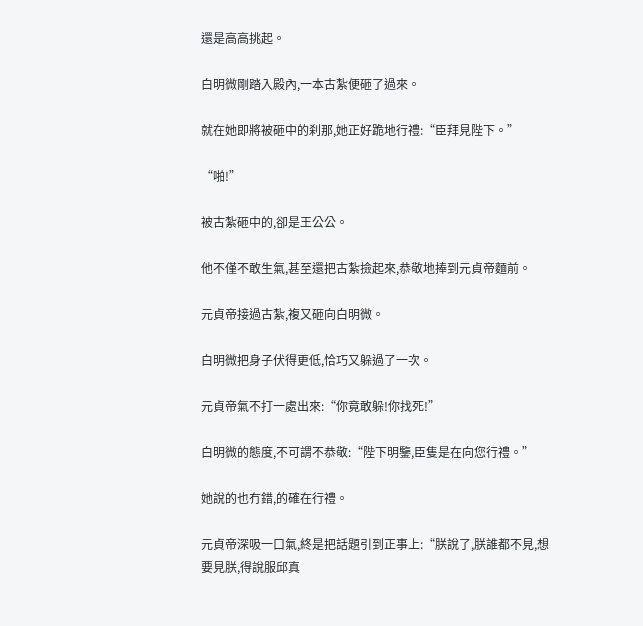還是高高挑起。

白明微剛踏入殿內,一本古紮便砸了過來。

就在她即將被砸中的刹那,她正好跪地行禮:“臣拜見陛下。”

“啪!”

被古紮砸中的,卻是王公公。

他不僅不敢生氣,甚至還把古紮撿起來,恭敬地捧到元貞帝麵前。

元貞帝接過古紮,複又砸向白明微。

白明微把身子伏得更低,恰巧又躲過了一次。

元貞帝氣不打一處出來:“你竟敢躲!你找死!”

白明微的態度,不可謂不恭敬:“陛下明鑒,臣隻是在向您行禮。”

她說的也冇錯,的確在行禮。

元貞帝深吸一口氣,終是把話題引到正事上:“朕說了,朕誰都不見,想要見朕,得說服邱真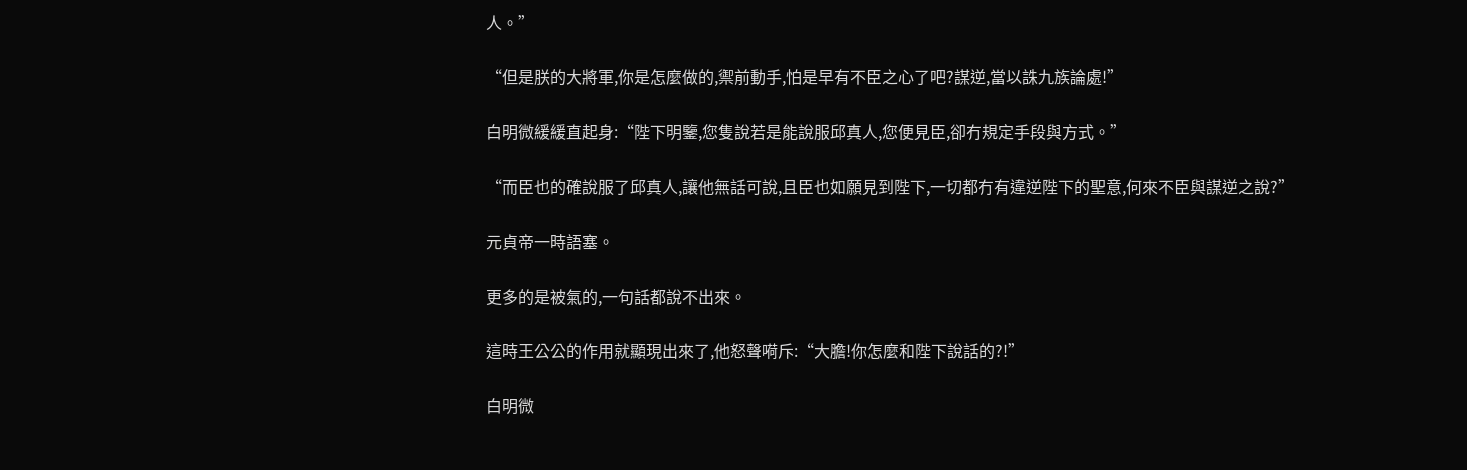人。”

“但是朕的大將軍,你是怎麼做的,禦前動手,怕是早有不臣之心了吧?謀逆,當以誅九族論處!”

白明微緩緩直起身:“陛下明鑒,您隻說若是能說服邱真人,您便見臣,卻冇規定手段與方式。”

“而臣也的確說服了邱真人,讓他無話可說,且臣也如願見到陛下,一切都冇有違逆陛下的聖意,何來不臣與謀逆之說?”

元貞帝一時語塞。

更多的是被氣的,一句話都說不出來。

這時王公公的作用就顯現出來了,他怒聲嗬斥:“大膽!你怎麼和陛下說話的?!”

白明微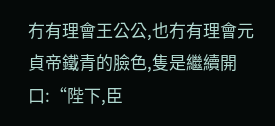冇有理會王公公,也冇有理會元貞帝鐵青的臉色,隻是繼續開口:“陛下,臣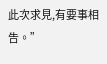此次求見,有要事相告。”